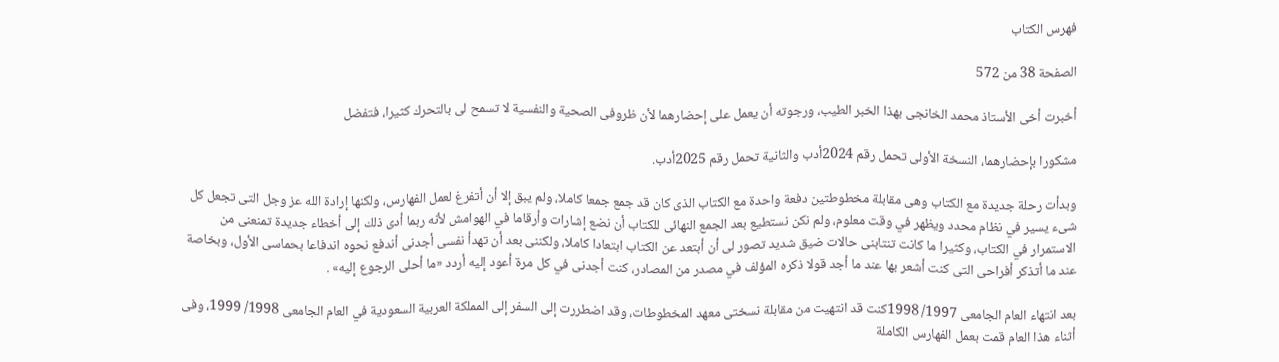فهرس الكتاب

الصفحة 38 من 572

أخبرت أخى الأستاذ محمد الخانجى بهذا الخبر الطيب، ورجوته أن يعمل على إحضارهما لأن ظروفى الصحية والنفسية لا تسمح لى بالتحرك كثيرا، فتفضل

مشكورا بإحضارهما، النسخة الأولى تحمل رقم 2024أدب والثانية تحمل رقم 2025أدب.

وبدأت رحلة جديدة مع الكتاب وهى مقابلة مخطوطتين دفعة واحدة مع الكتاب الذى كان قد جمع جمعا كاملا، ولم يبق إلا أن أتفرغ لعمل الفهارس، ولكنها إرادة الله عز وجل التى تجعل كل شىء يسير في نظام محدد ويظهر في وقت معلوم، ولم نكن نستطيع بعد الجمع النهائى للكتاب أن نضع إشارات وأرقاما في الهوامش لأنه ربما أدى ذلك إلى أخطاء جديدة تمنعنى من الاستمرار في الكتاب، وكثيرا ما كانت تنتابنى حالات ضيق شديد تصور لى أن أبتعد عن الكتاب ابتعادا كاملا، ولكننى بعد أن تهدأ نفسى أجدنى أندفع نحوه اندفاعا بحماسى الأول، وبخاصة عند ما أتذكر أفراحى التى كنت أشعر بها عند ما أجد قولا ذكره المؤلف في مصدر من المصادر، كنت أجدنى في كل مرة أعود إليه أردد «ما أحلى الرجوع إليه» .

بعد انتهاء العام الجامعى 1997/ 1998كنت قد انتهيت من مقابلة نسختى معهد المخطوطات، وقد اضطررت إلى السفر إلى المملكة العربية السعودية في العام الجامعى 1998/ 1999، وفى أثناء هذا العام قمت بعمل الفهارس الكاملة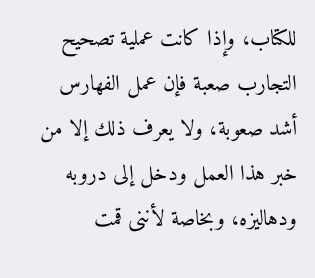للكتاب، وإذا كانت عملية تصحيح التجارب صعبة فإن عمل الفهارس أشد صعوبة، ولا يعرف ذلك إلا من خبر هذا العمل ودخل إلى دروبه ودهاليزه، وبخاصة لأننى قمت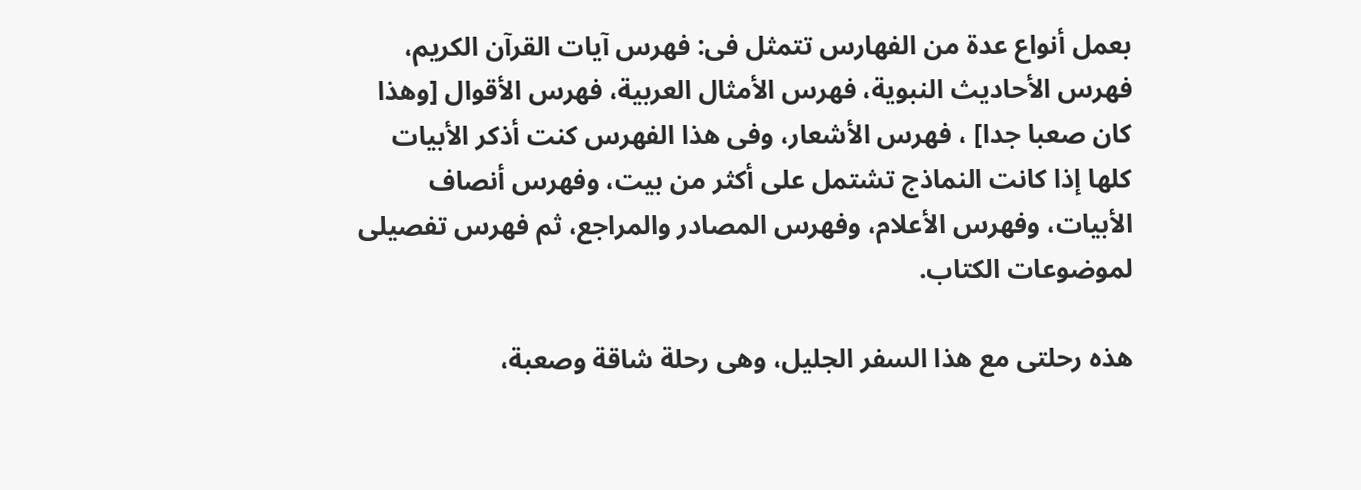بعمل أنواع عدة من الفهارس تتمثل فى: فهرس آيات القرآن الكريم، فهرس الأحاديث النبوية، فهرس الأمثال العربية، فهرس الأقوال [وهذا كان صعبا جدا] ، فهرس الأشعار، وفى هذا الفهرس كنت أذكر الأبيات كلها إذا كانت النماذج تشتمل على أكثر من بيت، وفهرس أنصاف الأبيات، وفهرس الأعلام، وفهرس المصادر والمراجع، ثم فهرس تفصيلى لموضوعات الكتاب.

هذه رحلتى مع هذا السفر الجليل، وهى رحلة شاقة وصعبة،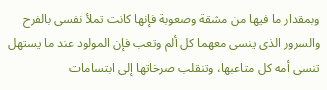وبمقدار ما فيها من مشقة وصعوبة فإنها كانت تملأ نفسى بالفرح والسرور الذى ينسى معهما كل ألم وتعب فإن المولود عند ما يستهل تنسى أمه كل متاعبها، وتنقلب صرخاتها إلى ابتسامات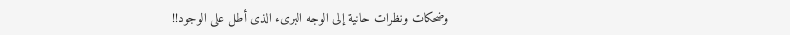وضحكات ونظرات حانية إلى الوجه البرىء الذى أطل على الوجود!!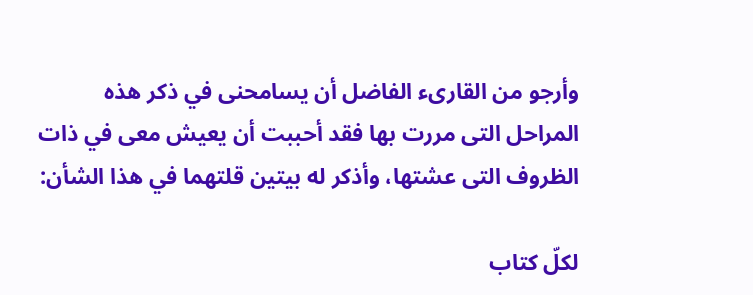وأرجو من القارىء الفاضل أن يسامحنى في ذكر هذه المراحل التى مررت بها فقد أحببت أن يعيش معى في ذات الظروف التى عشتها، وأذكر له بيتين قلتهما في هذا الشأن:

لكلّ كتاب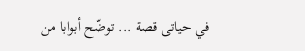في حياتى قصة ... توضّح أبوابا من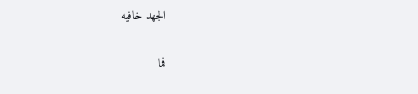الجهد خافيه

فما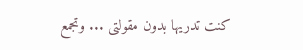كنت تدريها بدون مقولتى ... وتجمع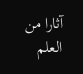آثارا من العلم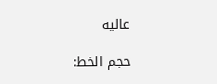عاليه

حجم الخط: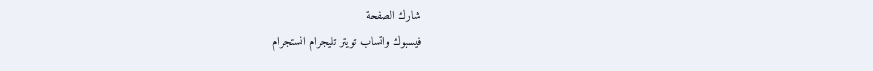شارك الصفحة
فيسبوك واتساب تويتر تليجرام انستجرام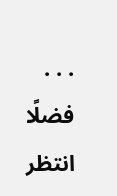. . .
فضلًا انتظر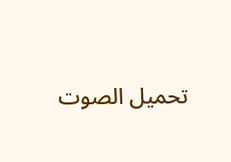تحميل الصوت